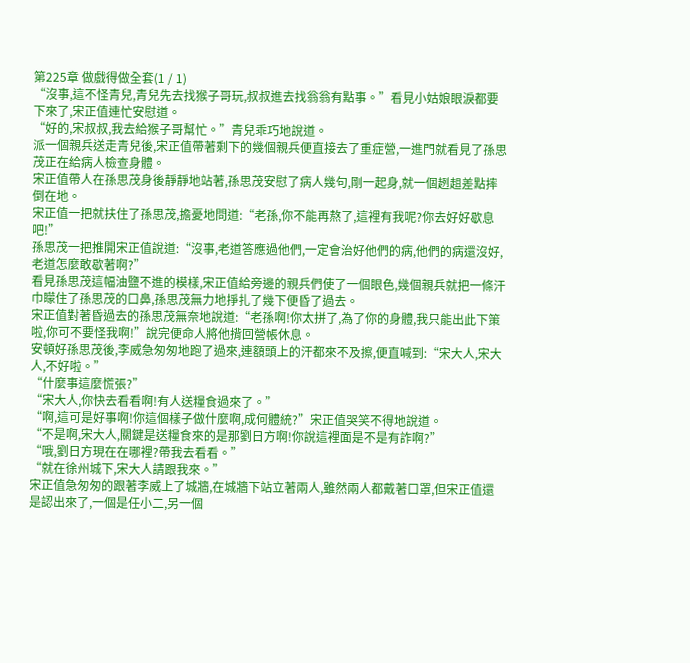第225章 做戲得做全套(1 / 1)
“沒事,這不怪青兒,青兒先去找猴子哥玩,叔叔進去找翁翁有點事。”看見小姑娘眼淚都要下來了,宋正值連忙安慰道。
“好的,宋叔叔,我去給猴子哥幫忙。”青兒乖巧地說道。
派一個親兵送走青兒後,宋正值帶著剩下的幾個親兵便直接去了重症營,一進門就看見了孫思茂正在給病人檢查身體。
宋正值帶人在孫思茂身後靜靜地站著,孫思茂安慰了病人幾句,剛一起身,就一個趔趄差點摔倒在地。
宋正值一把就扶住了孫思茂,擔憂地問道:“老孫,你不能再熬了,這裡有我呢?你去好好歇息吧!”
孫思茂一把推開宋正值說道:“沒事,老道答應過他們,一定會治好他們的病,他們的病還沒好,老道怎麼敢歇著啊?”
看見孫思茂這幅油鹽不進的模樣,宋正值給旁邊的親兵們使了一個眼色,幾個親兵就把一條汗巾矇住了孫思茂的口鼻,孫思茂無力地掙扎了幾下便昏了過去。
宋正值對著昏過去的孫思茂無奈地說道:“老孫啊!你太拼了,為了你的身體,我只能出此下策啦,你可不要怪我啊!”說完便命人將他揹回營帳休息。
安頓好孫思茂後,李威急匆匆地跑了過來,連額頭上的汗都來不及擦,便直喊到:“宋大人,宋大人,不好啦。”
“什麼事這麼慌張?”
“宋大人,你快去看看啊!有人送糧食過來了。”
“啊,這可是好事啊!你這個樣子做什麼啊,成何體統?”宋正值哭笑不得地說道。
“不是啊,宋大人,關鍵是送糧食來的是那劉日方啊!你說這裡面是不是有詐啊?”
“哦,劉日方現在在哪裡?帶我去看看。”
“就在徐州城下,宋大人請跟我來。”
宋正值急匆匆的跟著李威上了城牆,在城牆下站立著兩人,雖然兩人都戴著口罩,但宋正值還是認出來了,一個是任小二,另一個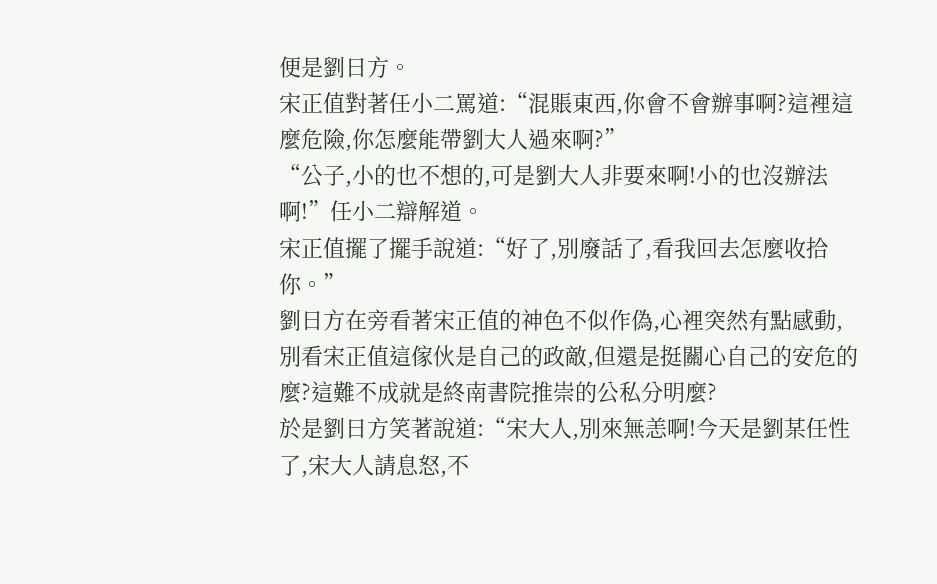便是劉日方。
宋正值對著任小二罵道:“混賬東西,你會不會辦事啊?這裡這麼危險,你怎麼能帶劉大人過來啊?”
“公子,小的也不想的,可是劉大人非要來啊!小的也沒辦法啊!”任小二辯解道。
宋正值擺了擺手說道:“好了,別廢話了,看我回去怎麼收拾你。”
劉日方在旁看著宋正值的神色不似作偽,心裡突然有點感動,別看宋正值這傢伙是自己的政敵,但還是挺關心自己的安危的麼?這難不成就是終南書院推崇的公私分明麼?
於是劉日方笑著說道:“宋大人,別來無恙啊!今天是劉某任性了,宋大人請息怒,不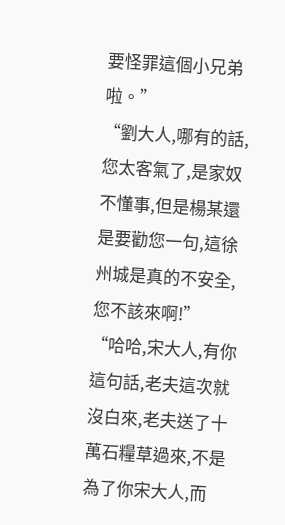要怪罪這個小兄弟啦。”
“劉大人,哪有的話,您太客氣了,是家奴不懂事,但是楊某還是要勸您一句,這徐州城是真的不安全,您不該來啊!”
“哈哈,宋大人,有你這句話,老夫這次就沒白來,老夫送了十萬石糧草過來,不是為了你宋大人,而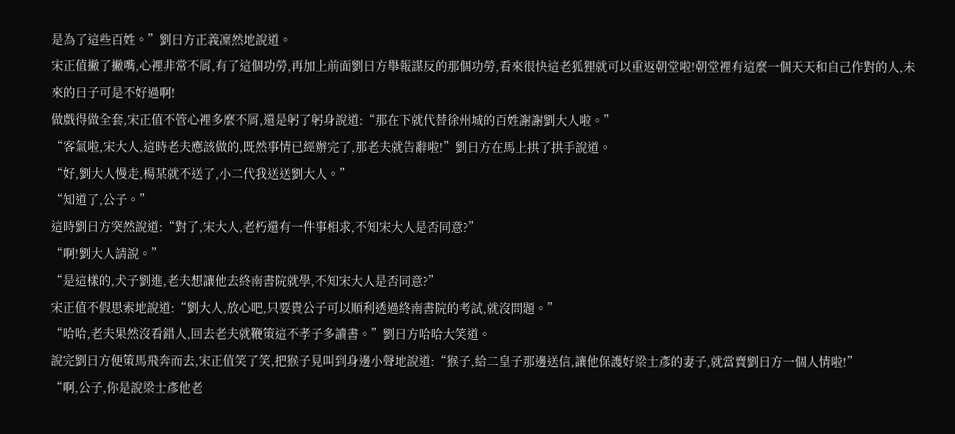是為了這些百姓。”劉日方正義凜然地說道。
宋正值撇了撇嘴,心裡非常不屑,有了這個功勞,再加上前面劉日方舉報謀反的那個功勞,看來很快這老狐狸就可以重返朝堂啦!朝堂裡有這麼一個天天和自己作對的人,未來的日子可是不好過啊!
做戲得做全套,宋正值不管心裡多麼不屑,還是躬了躬身說道:“那在下就代替徐州城的百姓謝謝劉大人啦。”
“客氣啦,宋大人,這時老夫應該做的,既然事情已經辦完了,那老夫就告辭啦!”劉日方在馬上拱了拱手說道。
“好,劉大人慢走,楊某就不送了,小二代我送送劉大人。”
“知道了,公子。”
這時劉日方突然說道:“對了,宋大人,老朽還有一件事相求,不知宋大人是否同意?”
“啊!劉大人請說。”
“是這樣的,犬子劉進,老夫想讓他去終南書院就學,不知宋大人是否同意?”
宋正值不假思索地說道:“劉大人,放心吧,只要貴公子可以順利透過終南書院的考試,就沒問題。”
“哈哈,老夫果然沒看錯人,回去老夫就鞭策這不孝子多讀書。”劉日方哈哈大笑道。
說完劉日方便策馬飛奔而去,宋正值笑了笑,把猴子見叫到身邊小聲地說道:“猴子,給二皇子那邊送信,讓他保護好梁士彥的妻子,就當賣劉日方一個人情啦!”
“啊,公子,你是說梁士彥他老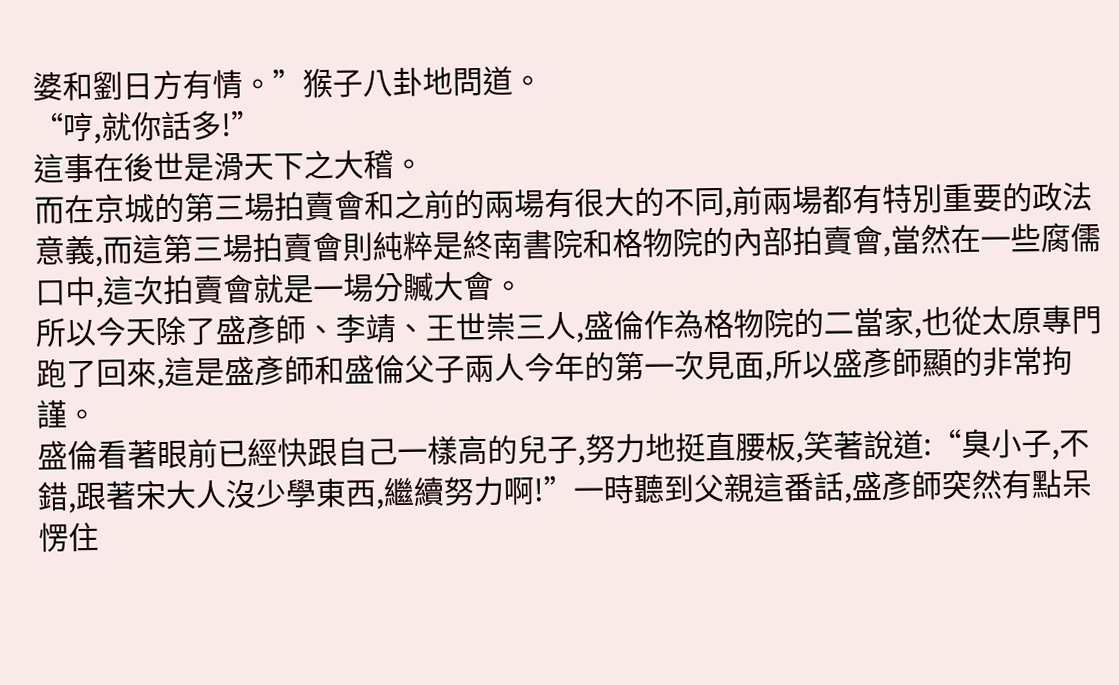婆和劉日方有情。”猴子八卦地問道。
“哼,就你話多!”
這事在後世是滑天下之大稽。
而在京城的第三場拍賣會和之前的兩場有很大的不同,前兩場都有特別重要的政法意義,而這第三場拍賣會則純粹是終南書院和格物院的內部拍賣會,當然在一些腐儒口中,這次拍賣會就是一場分贓大會。
所以今天除了盛彥師、李靖、王世崇三人,盛倫作為格物院的二當家,也從太原專門跑了回來,這是盛彥師和盛倫父子兩人今年的第一次見面,所以盛彥師顯的非常拘謹。
盛倫看著眼前已經快跟自己一樣高的兒子,努力地挺直腰板,笑著說道:“臭小子,不錯,跟著宋大人沒少學東西,繼續努力啊!”一時聽到父親這番話,盛彥師突然有點呆愣住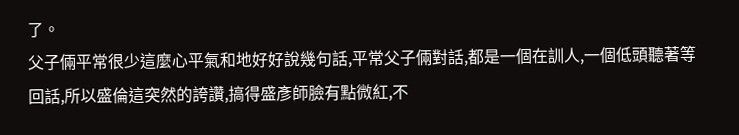了。
父子倆平常很少這麼心平氣和地好好說幾句話,平常父子倆對話,都是一個在訓人,一個低頭聽著等回話,所以盛倫這突然的誇讚,搞得盛彥師臉有點微紅,不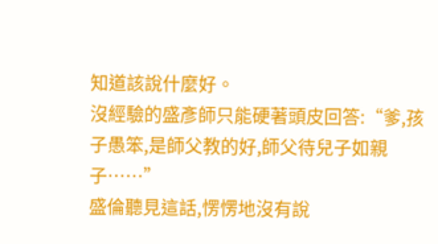知道該說什麼好。
沒經驗的盛彥師只能硬著頭皮回答:“爹,孩子愚笨,是師父教的好,師父待兒子如親子……”
盛倫聽見這話,愣愣地沒有說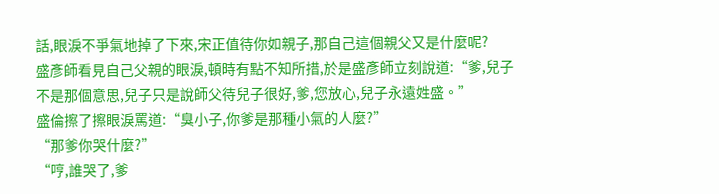話,眼淚不爭氣地掉了下來,宋正值待你如親子,那自己這個親父又是什麼呢?
盛彥師看見自己父親的眼淚,頓時有點不知所措,於是盛彥師立刻說道:“爹,兒子不是那個意思,兒子只是說師父待兒子很好,爹,您放心,兒子永遠姓盛。”
盛倫擦了擦眼淚罵道:“臭小子,你爹是那種小氣的人麼?”
“那爹你哭什麼?”
“哼,誰哭了,爹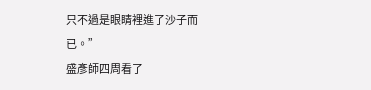只不過是眼睛裡進了沙子而已。”
盛彥師四周看了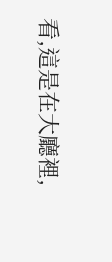看,這是在大廳裡,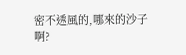密不透風的,哪來的沙子啊?